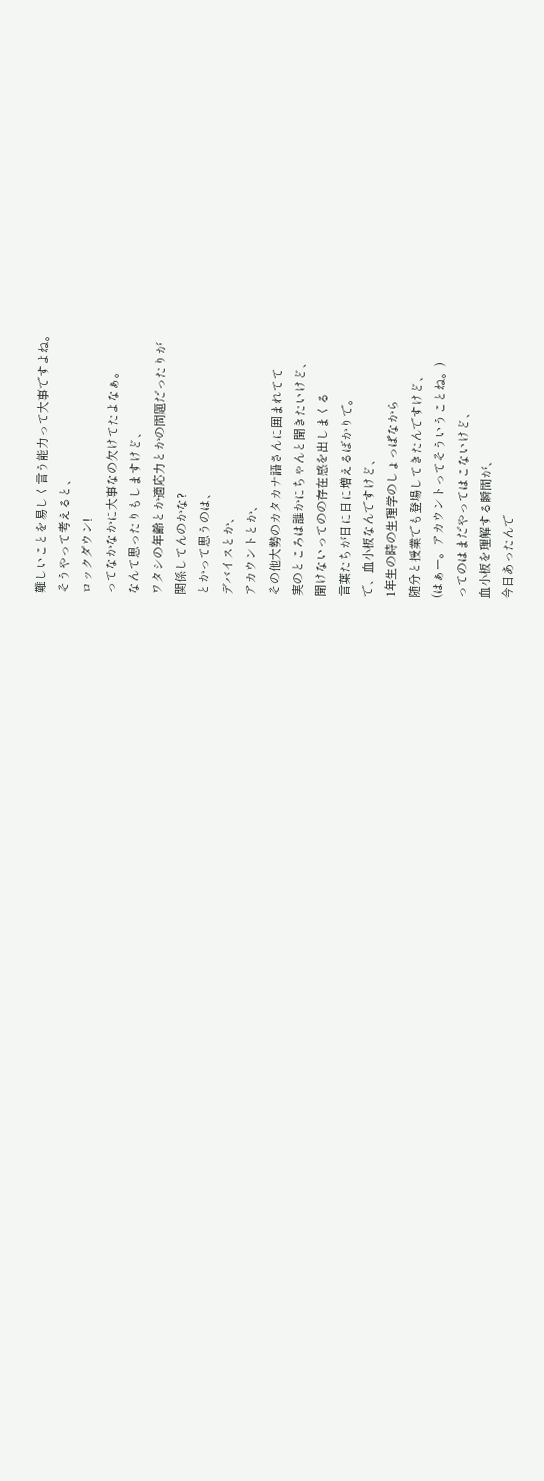難しいことを易しく言う能力って大事ですよね。
そうやって考えると、
ロックダウン!
ってなかなかに大事なの欠けてたよなぁ。
なんて思ったりもしますけど、
ワタシの年齢とか適応力とかの問題だったりが
関係してんのかな?
とかって思うのは、
デバイスとか、
アカウントとか、
その他大勢のカタカナ語さんに囲まれてて
実のところは誰かにちゃんと聞きたいけど、
聞けないってのの存在感を出しまくる
言葉たちが日に日に増えるばかりで。
で、血小板なんですけど、
1年生の時の生理学のしょっぱなから
随分と授業でも登場してきたんですけど、
(はぁー。アカウントってそういうことね。)
ってのはまだやってはこないけど、
血小板を理解する瞬間が、
今日あったんで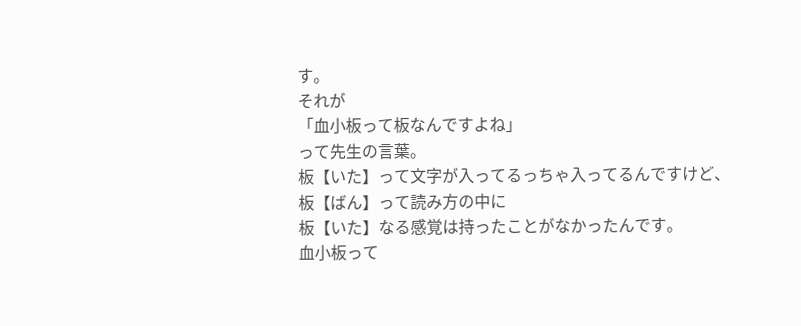す。
それが
「血小板って板なんですよね」
って先生の言葉。
板【いた】って文字が入ってるっちゃ入ってるんですけど、
板【ばん】って読み方の中に
板【いた】なる感覚は持ったことがなかったんです。
血小板って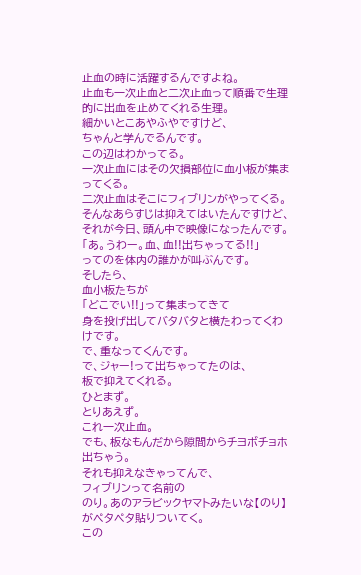止血の時に活躍するんですよね。
止血も一次止血と二次止血って順番で生理的に出血を止めてくれる生理。
細かいとこあやふやですけど、
ちゃんと学んでるんです。
この辺はわかってる。
一次止血にはその欠損部位に血小板が集まってくる。
二次止血はそこにフィブリンがやってくる。
そんなあらすじは抑えてはいたんですけど、
それが今日、頭ん中で映像になったんです。
「あ。うわー。血、血!!出ちゃってる!!」
ってのを体内の誰かが叫ぶんです。
そしたら、
血小板たちが
「どこでい!!」って集まってきて
身を投げ出してバタバタと横たわってくわけです。
で、重なってくんです。
で、ジャー!って出ちゃってたのは、
板で抑えてくれる。
ひとまず。
とりあえず。
これ一次止血。
でも、板なもんだから隙間からチヨボチョホ出ちゃう。
それも抑えなきゃってんで、
フィブリンって名前の
のり。あのアラビックヤマトみたいな【のり】
がペタペタ貼りついてく。
この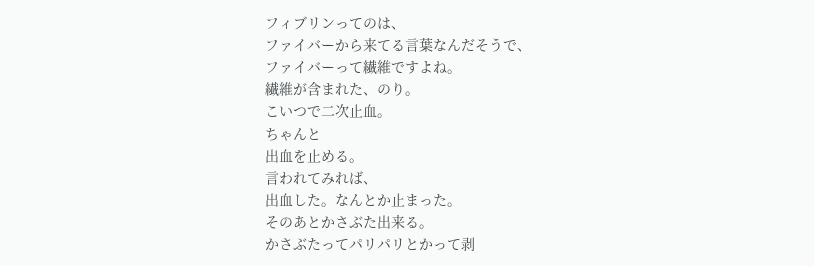フィブリンってのは、
ファイバーから来てる言葉なんだそうで、
ファイバーって繊維ですよね。
繊維が含まれた、のり。
こいつで二次止血。
ちゃんと
出血を止める。
言われてみれば、
出血した。なんとか止まった。
そのあとかさぶた出来る。
かさぶたってパリパリとかって剥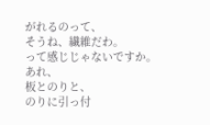がれるのって、
そうね、繊維だわ。
って感じじゃないですか。
あれ、
板とのりと、
のりに引っ付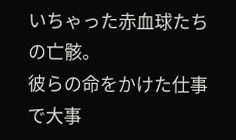いちゃった赤血球たちの亡骸。
彼らの命をかけた仕事で大事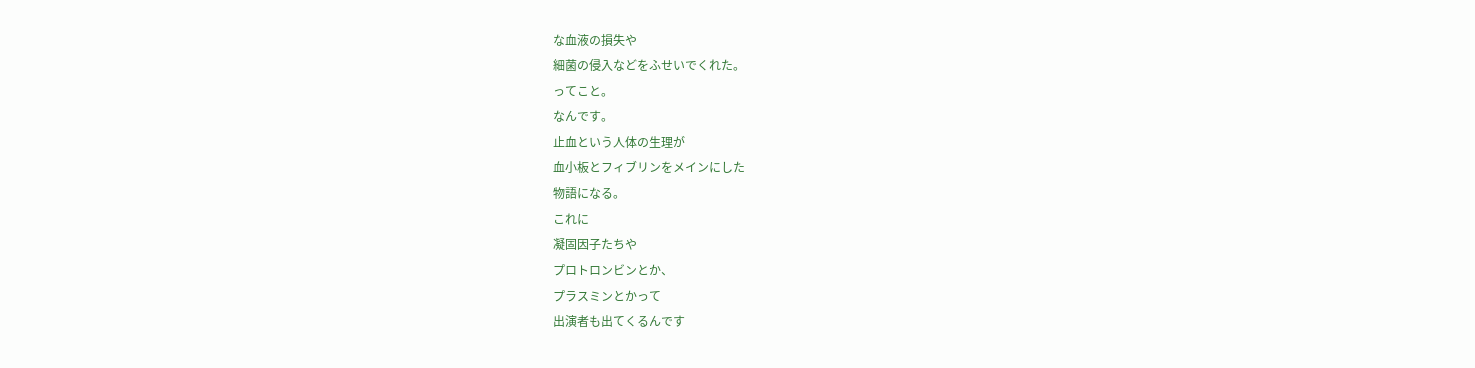な血液の損失や
細菌の侵入などをふせいでくれた。
ってこと。
なんです。
止血という人体の生理が
血小板とフィブリンをメインにした
物語になる。
これに
凝固因子たちや
プロトロンビンとか、
プラスミンとかって
出演者も出てくるんです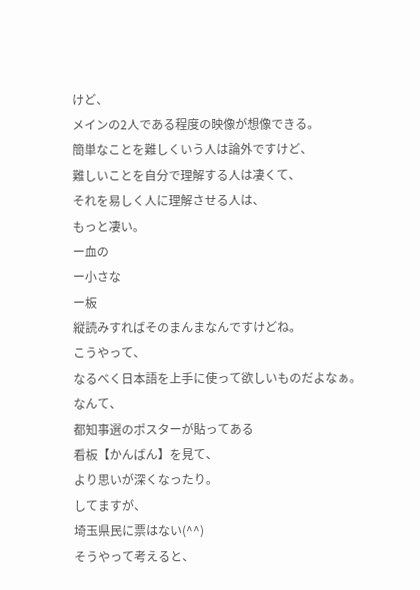けど、
メインの2人である程度の映像が想像できる。
簡単なことを難しくいう人は論外ですけど、
難しいことを自分で理解する人は凄くて、
それを易しく人に理解させる人は、
もっと凄い。
ー血の
ー小さな
ー板
縦読みすればそのまんまなんですけどね。
こうやって、
なるべく日本語を上手に使って欲しいものだよなぁ。
なんて、
都知事選のポスターが貼ってある
看板【かんばん】を見て、
より思いが深くなったり。
してますが、
埼玉県民に票はない(^^)
そうやって考えると、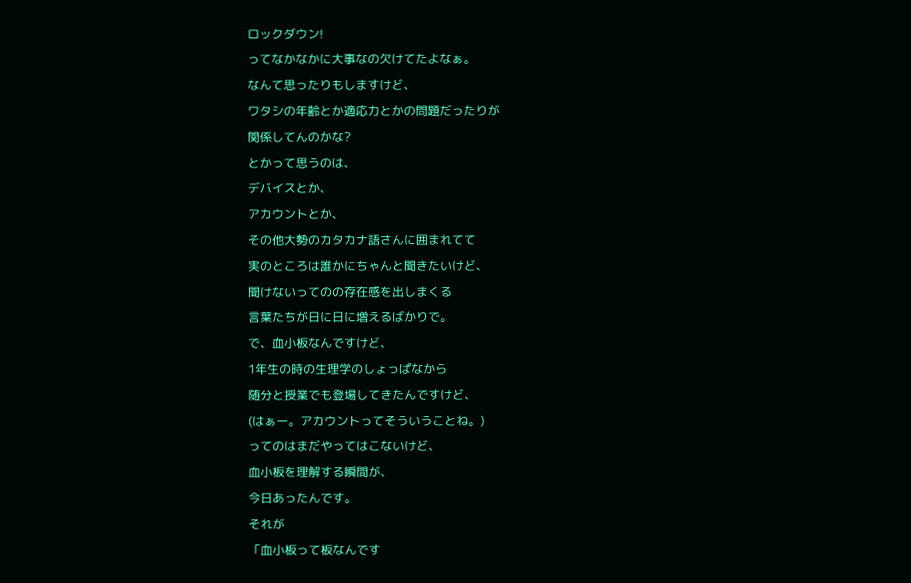ロックダウン!
ってなかなかに大事なの欠けてたよなぁ。
なんて思ったりもしますけど、
ワタシの年齢とか適応力とかの問題だったりが
関係してんのかな?
とかって思うのは、
デバイスとか、
アカウントとか、
その他大勢のカタカナ語さんに囲まれてて
実のところは誰かにちゃんと聞きたいけど、
聞けないってのの存在感を出しまくる
言葉たちが日に日に増えるばかりで。
で、血小板なんですけど、
1年生の時の生理学のしょっぱなから
随分と授業でも登場してきたんですけど、
(はぁー。アカウントってそういうことね。)
ってのはまだやってはこないけど、
血小板を理解する瞬間が、
今日あったんです。
それが
「血小板って板なんです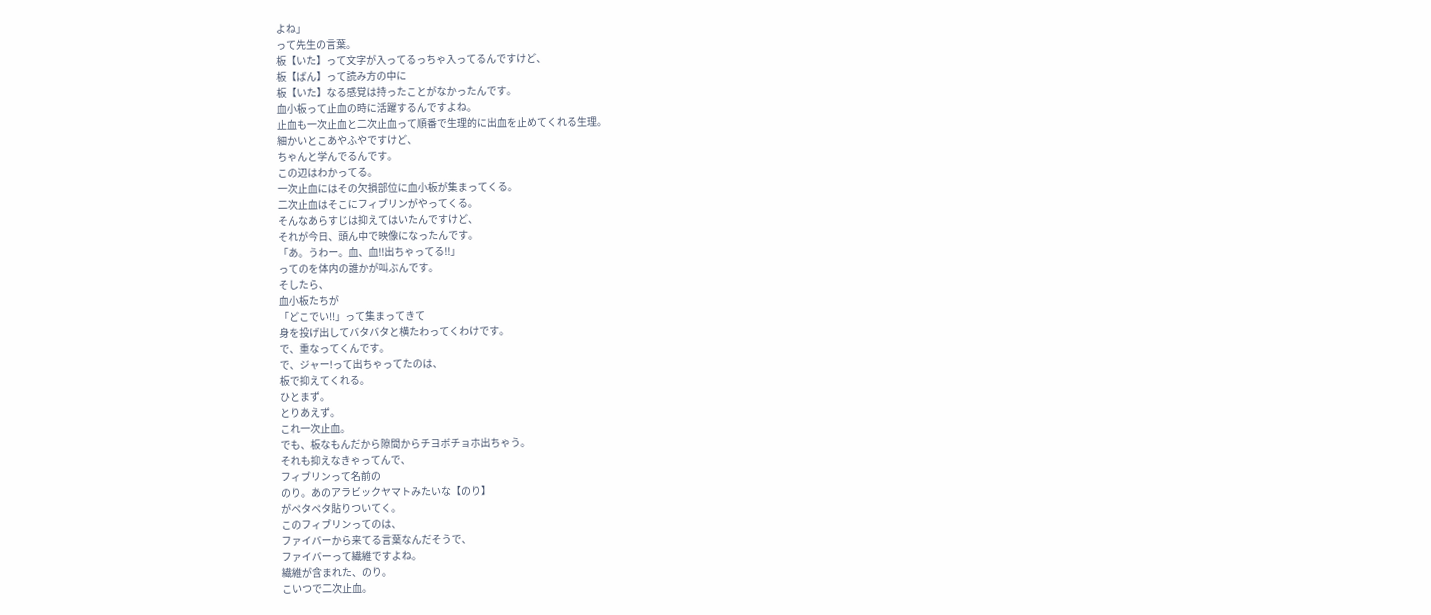よね」
って先生の言葉。
板【いた】って文字が入ってるっちゃ入ってるんですけど、
板【ばん】って読み方の中に
板【いた】なる感覚は持ったことがなかったんです。
血小板って止血の時に活躍するんですよね。
止血も一次止血と二次止血って順番で生理的に出血を止めてくれる生理。
細かいとこあやふやですけど、
ちゃんと学んでるんです。
この辺はわかってる。
一次止血にはその欠損部位に血小板が集まってくる。
二次止血はそこにフィブリンがやってくる。
そんなあらすじは抑えてはいたんですけど、
それが今日、頭ん中で映像になったんです。
「あ。うわー。血、血!!出ちゃってる!!」
ってのを体内の誰かが叫ぶんです。
そしたら、
血小板たちが
「どこでい!!」って集まってきて
身を投げ出してバタバタと横たわってくわけです。
で、重なってくんです。
で、ジャー!って出ちゃってたのは、
板で抑えてくれる。
ひとまず。
とりあえず。
これ一次止血。
でも、板なもんだから隙間からチヨボチョホ出ちゃう。
それも抑えなきゃってんで、
フィブリンって名前の
のり。あのアラビックヤマトみたいな【のり】
がペタペタ貼りついてく。
このフィブリンってのは、
ファイバーから来てる言葉なんだそうで、
ファイバーって繊維ですよね。
繊維が含まれた、のり。
こいつで二次止血。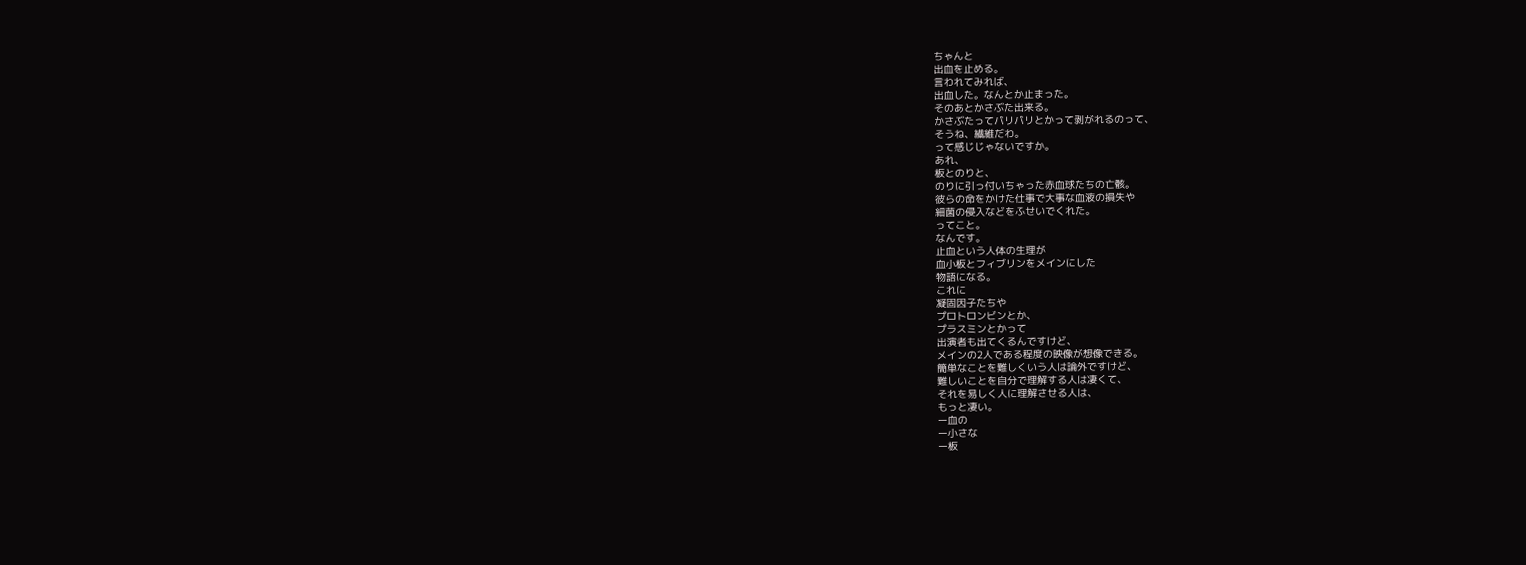ちゃんと
出血を止める。
言われてみれば、
出血した。なんとか止まった。
そのあとかさぶた出来る。
かさぶたってパリパリとかって剥がれるのって、
そうね、繊維だわ。
って感じじゃないですか。
あれ、
板とのりと、
のりに引っ付いちゃった赤血球たちの亡骸。
彼らの命をかけた仕事で大事な血液の損失や
細菌の侵入などをふせいでくれた。
ってこと。
なんです。
止血という人体の生理が
血小板とフィブリンをメインにした
物語になる。
これに
凝固因子たちや
プロトロンビンとか、
プラスミンとかって
出演者も出てくるんですけど、
メインの2人である程度の映像が想像できる。
簡単なことを難しくいう人は論外ですけど、
難しいことを自分で理解する人は凄くて、
それを易しく人に理解させる人は、
もっと凄い。
ー血の
ー小さな
ー板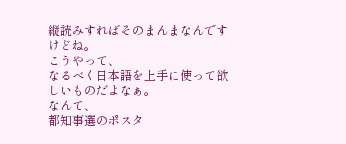縦読みすればそのまんまなんですけどね。
こうやって、
なるべく日本語を上手に使って欲しいものだよなぁ。
なんて、
都知事選のポスタ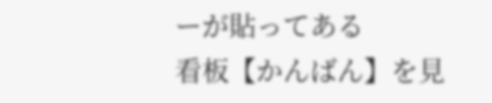ーが貼ってある
看板【かんばん】を見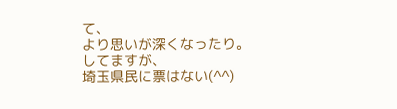て、
より思いが深くなったり。
してますが、
埼玉県民に票はない(^^)